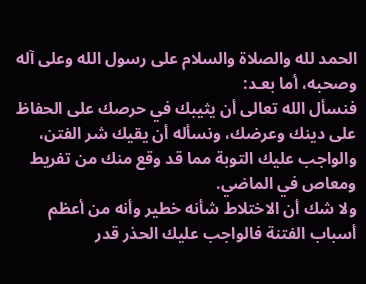الحمد لله والصلاة والسلام على رسول الله وعلى آله وصحبه، أما بعـد:
فنسأل الله تعالى أن يثيبك في حرصك على الحفاظ على دينك وعرضك، ونسأله أن يقيك شر الفتن، والواجب عليك التوبة مما قد وقع منك من تفريط ومعاص في الماضي.
ولا شك أن الاختلاط شأنه خطير وأنه من أعظم أسباب الفتنة فالواجب عليك الحذر قدر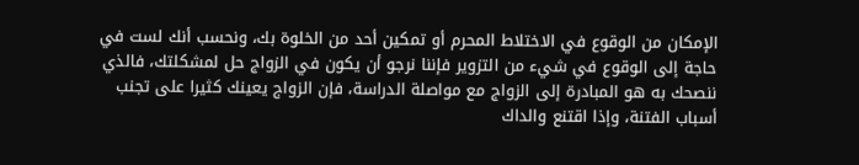الإمكان من الوقوع في الاختلاط المحرم أو تمكين أحد من الخلوة بك، ونحسب أنك لست في حاجة إلى الوقوع في شيء من التزوير فإننا نرجو أن يكون في الزواج حل لمشكلتك، فالذي ننصحك به هو المبادرة إلى الزواج مع مواصلة الدراسة، فإن الزواج يعينك كثيرا على تجنب أسباب الفتنة، وإذا اقتنع والداك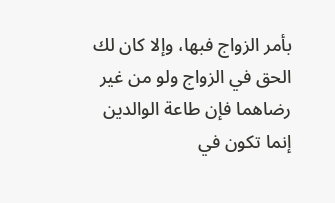بأمر الزواج فبها، وإلا كان لك الحق في الزواج ولو من غير رضاهما فإن طاعة الوالدين إنما تكون في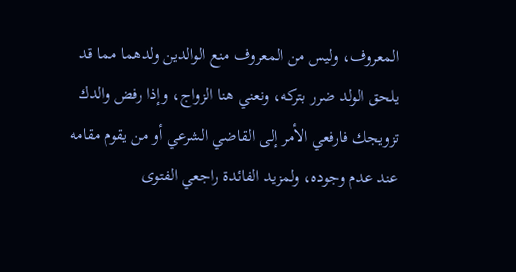المعروف، وليس من المعروف منع الوالدين ولدهما مما قد يلحق الولد ضرر بتركه، ونعني هنا الزواج، وإذا رفض والدك تزويجك فارفعي الأمر إلى القاضي الشرعي أو من يقوم مقامه عند عدم وجوده، ولمزيد الفائدة راجعي الفتوى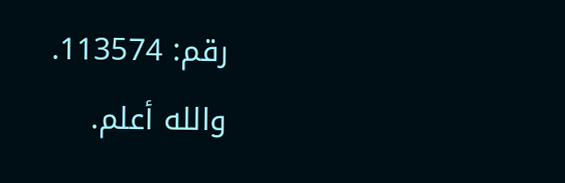رقم: 113574.
والله أعلم.